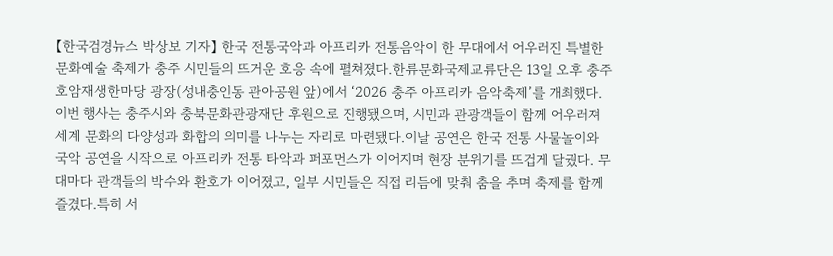【한국검경뉴스 박상보 기자】 한국 전통국악과 아프리카 전통음악이 한 무대에서 어우러진 특별한 문화예술 축제가 충주 시민들의 뜨거운 호응 속에 펼쳐졌다.한류문화국제교류단은 13일 오후 충주 호암재생한마당 광장(성내충인동 관아공원 앞)에서 ‘2026 충주 아프리카 음악축제’를 개최했다. 이번 행사는 충주시와 충북문화관광재단 후원으로 진행됐으며, 시민과 관광객들이 함께 어우러져 세계 문화의 다양성과 화합의 의미를 나누는 자리로 마련됐다.이날 공연은 한국 전통 사물놀이와 국악 공연을 시작으로 아프리카 전통 타악과 퍼포먼스가 이어지며 현장 분위기를 뜨겁게 달궜다. 무대마다 관객들의 박수와 환호가 이어졌고, 일부 시민들은 직접 리듬에 맞춰 춤을 추며 축제를 함께 즐겼다.특히 서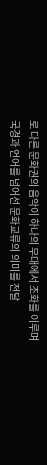로 다른 문화권의 음악이 하나의 무대에서 조화를 이루며 국경과 언어를 넘어선 문화교류의 의미를 전달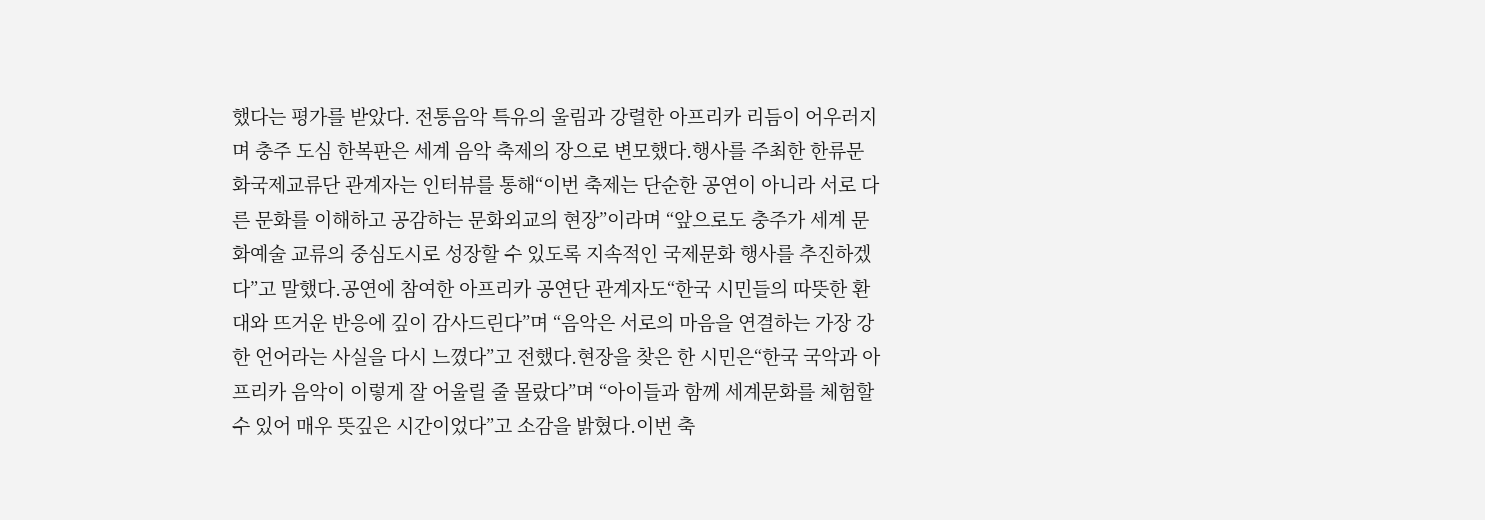했다는 평가를 받았다. 전통음악 특유의 울림과 강렬한 아프리카 리듬이 어우러지며 충주 도심 한복판은 세계 음악 축제의 장으로 변모했다.행사를 주최한 한류문화국제교류단 관계자는 인터뷰를 통해“이번 축제는 단순한 공연이 아니라 서로 다른 문화를 이해하고 공감하는 문화외교의 현장”이라며 “앞으로도 충주가 세계 문화예술 교류의 중심도시로 성장할 수 있도록 지속적인 국제문화 행사를 추진하겠다”고 말했다.공연에 참여한 아프리카 공연단 관계자도“한국 시민들의 따뜻한 환대와 뜨거운 반응에 깊이 감사드린다”며 “음악은 서로의 마음을 연결하는 가장 강한 언어라는 사실을 다시 느꼈다”고 전했다.현장을 찾은 한 시민은“한국 국악과 아프리카 음악이 이렇게 잘 어울릴 줄 몰랐다”며 “아이들과 함께 세계문화를 체험할 수 있어 매우 뜻깊은 시간이었다”고 소감을 밝혔다.이번 축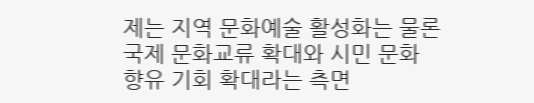제는 지역 문화예술 활성화는 물론 국제 문화교류 확대와 시민 문화 향유 기회 확대라는 측면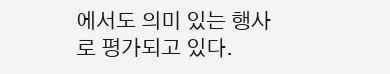에서도 의미 있는 행사로 평가되고 있다.